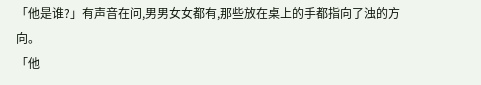「他是谁?」有声音在问,男男女女都有,那些放在桌上的手都指向了浊的方向。
「他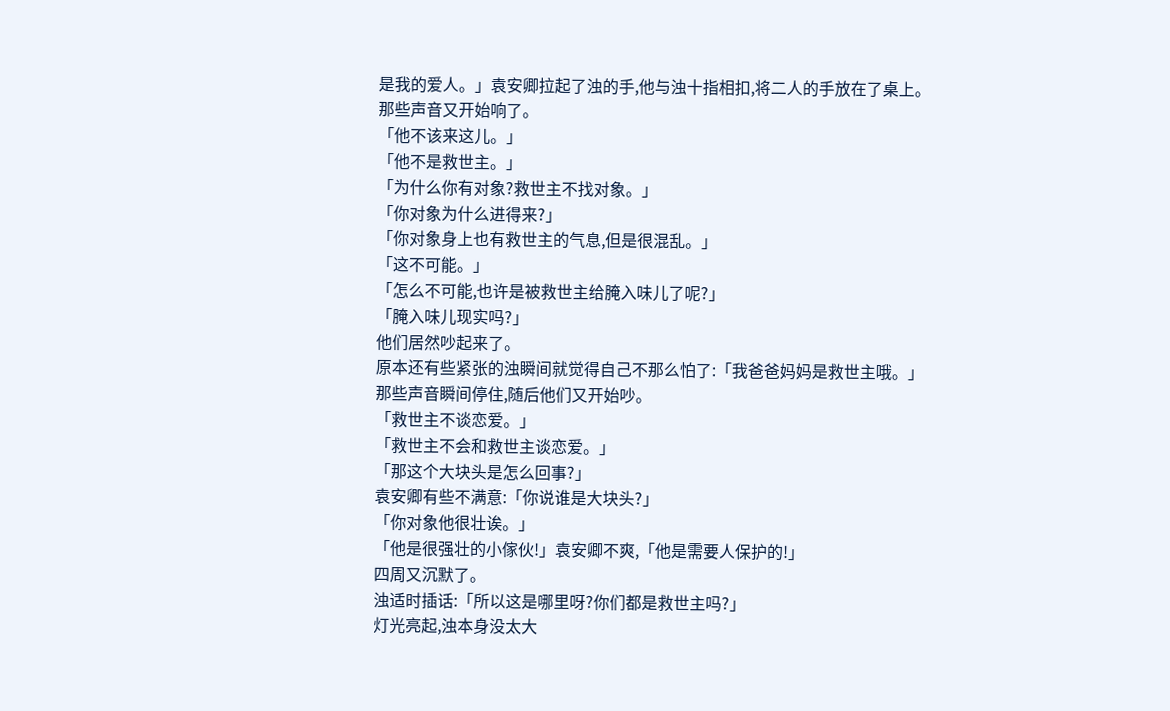是我的爱人。」袁安卿拉起了浊的手,他与浊十指相扣,将二人的手放在了桌上。
那些声音又开始响了。
「他不该来这儿。」
「他不是救世主。」
「为什么你有对象?救世主不找对象。」
「你对象为什么进得来?」
「你对象身上也有救世主的气息,但是很混乱。」
「这不可能。」
「怎么不可能,也许是被救世主给腌入味儿了呢?」
「腌入味儿现实吗?」
他们居然吵起来了。
原本还有些紧张的浊瞬间就觉得自己不那么怕了:「我爸爸妈妈是救世主哦。」
那些声音瞬间停住,随后他们又开始吵。
「救世主不谈恋爱。」
「救世主不会和救世主谈恋爱。」
「那这个大块头是怎么回事?」
袁安卿有些不满意:「你说谁是大块头?」
「你对象他很壮诶。」
「他是很强壮的小傢伙!」袁安卿不爽,「他是需要人保护的!」
四周又沉默了。
浊适时插话:「所以这是哪里呀?你们都是救世主吗?」
灯光亮起,浊本身没太大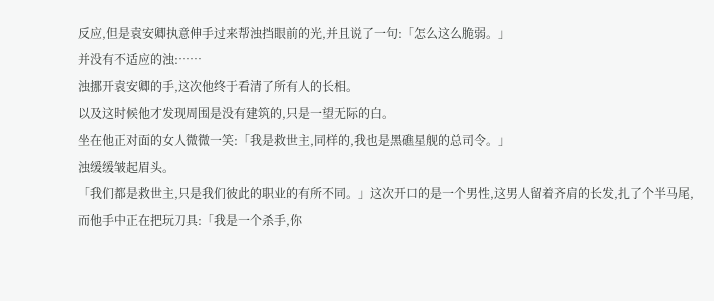反应,但是袁安卿执意伸手过来帮浊挡眼前的光,并且说了一句:「怎么这么脆弱。」
并没有不适应的浊:……
浊挪开袁安卿的手,这次他终于看清了所有人的长相。
以及这时候他才发现周围是没有建筑的,只是一望无际的白。
坐在他正对面的女人微微一笑:「我是救世主,同样的,我也是黑礁星舰的总司令。」
浊缓缓皱起眉头。
「我们都是救世主,只是我们彼此的职业的有所不同。」这次开口的是一个男性,这男人留着齐肩的长发,扎了个半马尾,而他手中正在把玩刀具:「我是一个杀手,你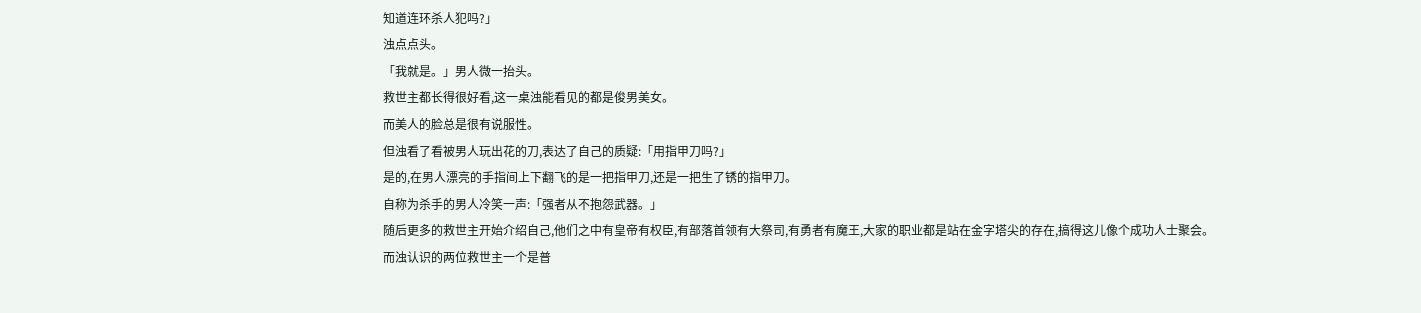知道连环杀人犯吗?」
浊点点头。
「我就是。」男人微一抬头。
救世主都长得很好看,这一桌浊能看见的都是俊男美女。
而美人的脸总是很有说服性。
但浊看了看被男人玩出花的刀,表达了自己的质疑:「用指甲刀吗?」
是的,在男人漂亮的手指间上下翻飞的是一把指甲刀,还是一把生了锈的指甲刀。
自称为杀手的男人冷笑一声:「强者从不抱怨武器。」
随后更多的救世主开始介绍自己,他们之中有皇帝有权臣,有部落首领有大祭司,有勇者有魔王,大家的职业都是站在金字塔尖的存在,搞得这儿像个成功人士聚会。
而浊认识的两位救世主一个是普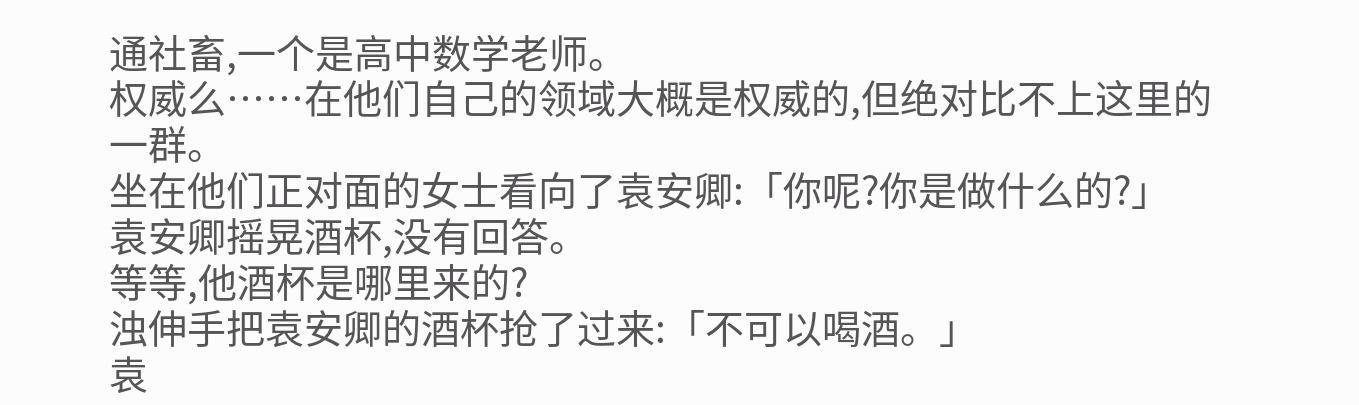通社畜,一个是高中数学老师。
权威么……在他们自己的领域大概是权威的,但绝对比不上这里的一群。
坐在他们正对面的女士看向了袁安卿:「你呢?你是做什么的?」
袁安卿摇晃酒杯,没有回答。
等等,他酒杯是哪里来的?
浊伸手把袁安卿的酒杯抢了过来:「不可以喝酒。」
袁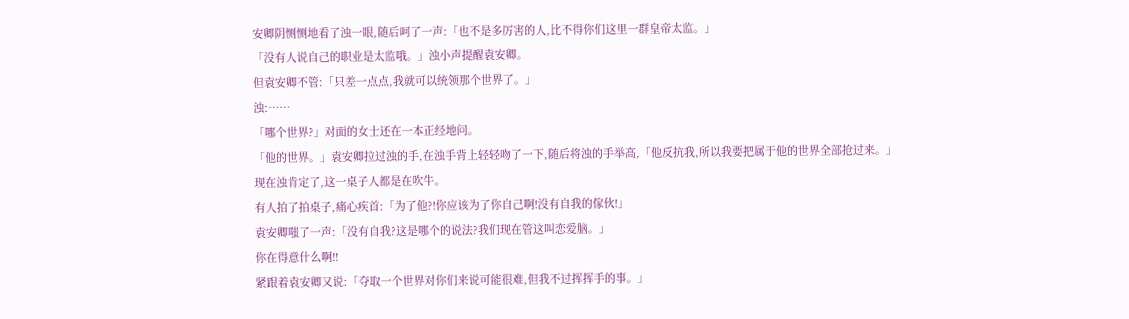安卿阴恻恻地看了浊一眼,随后呵了一声:「也不是多厉害的人,比不得你们这里一群皇帝太监。」
「没有人说自己的职业是太监哦。」浊小声提醒袁安卿。
但袁安卿不管:「只差一点点,我就可以统领那个世界了。」
浊:……
「哪个世界?」对面的女士还在一本正经地问。
「他的世界。」袁安卿拉过浊的手,在浊手背上轻轻吻了一下,随后将浊的手举高,「他反抗我,所以我要把属于他的世界全部抢过来。」
现在浊肯定了,这一桌子人都是在吹牛。
有人拍了拍桌子,痛心疾首:「为了他?!你应该为了你自己啊!没有自我的傢伙!」
袁安卿嗤了一声:「没有自我?这是哪个的说法?我们现在管这叫恋爱脑。」
你在得意什么啊!!
紧跟着袁安卿又说:「夺取一个世界对你们来说可能很难,但我不过挥挥手的事。」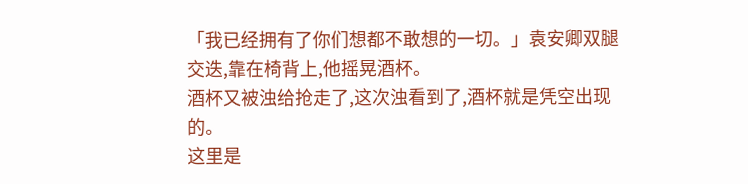「我已经拥有了你们想都不敢想的一切。」袁安卿双腿交迭,靠在椅背上,他摇晃酒杯。
酒杯又被浊给抢走了,这次浊看到了,酒杯就是凭空出现的。
这里是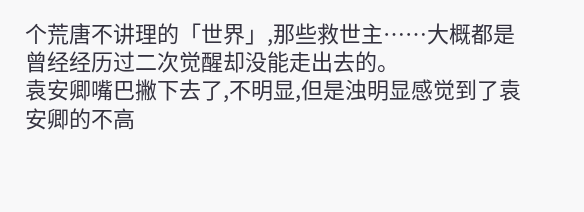个荒唐不讲理的「世界」,那些救世主……大概都是曾经经历过二次觉醒却没能走出去的。
袁安卿嘴巴撇下去了,不明显,但是浊明显感觉到了袁安卿的不高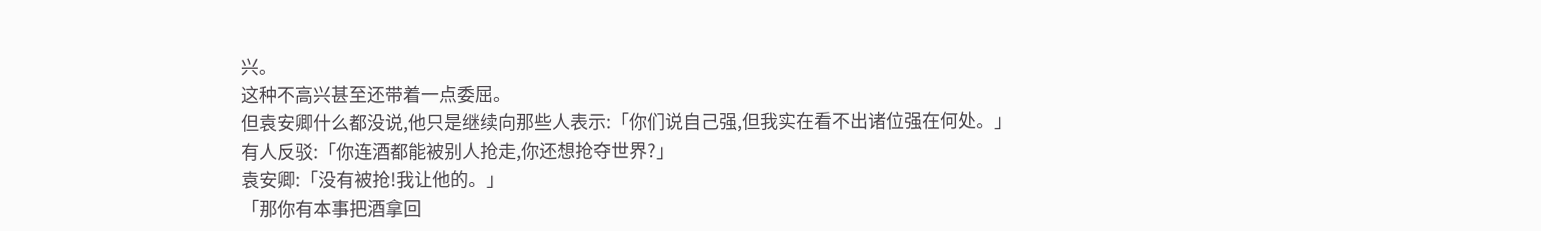兴。
这种不高兴甚至还带着一点委屈。
但袁安卿什么都没说,他只是继续向那些人表示:「你们说自己强,但我实在看不出诸位强在何处。」
有人反驳:「你连酒都能被别人抢走,你还想抢夺世界?」
袁安卿:「没有被抢!我让他的。」
「那你有本事把酒拿回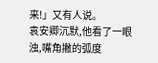来!」又有人说。
袁安卿沉默,他看了一眼浊,嘴角撇的弧度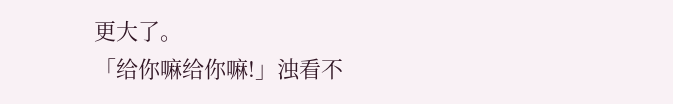更大了。
「给你嘛给你嘛!」浊看不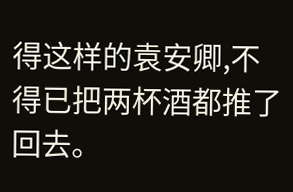得这样的袁安卿,不得已把两杯酒都推了回去。